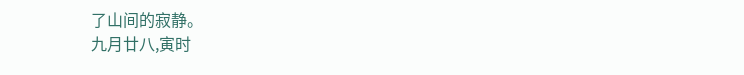了山间的寂静。
九月廿八,寅时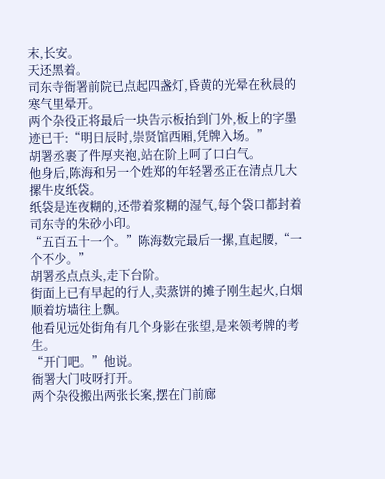末,长安。
天还黑着。
司东寺衙署前院已点起四盏灯,昏黄的光晕在秋晨的寒气里晕开。
两个杂役正将最后一块告示板抬到门外,板上的字墨迹已干:“明日辰时,崇贤馆西厢,凭牌入场。”
胡署丞裹了件厚夹袍,站在阶上呵了口白气。
他身后,陈海和另一个姓郑的年轻署丞正在清点几大摞牛皮纸袋。
纸袋是连夜糊的,还带着浆糊的湿气,每个袋口都封着司东寺的朱砂小印。
“五百五十一个。”陈海数完最后一摞,直起腰,“一个不少。”
胡署丞点点头,走下台阶。
街面上已有早起的行人,卖蒸饼的摊子刚生起火,白烟顺着坊墙往上飘。
他看见远处街角有几个身影在张望,是来领考牌的考生。
“开门吧。”他说。
衙署大门吱呀打开。
两个杂役搬出两张长案,摆在门前廊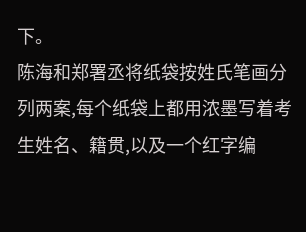下。
陈海和郑署丞将纸袋按姓氏笔画分列两案,每个纸袋上都用浓墨写着考生姓名、籍贯,以及一个红字编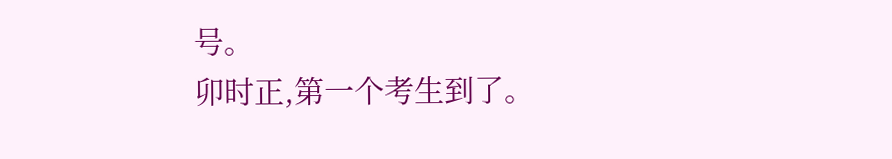号。
卯时正,第一个考生到了。